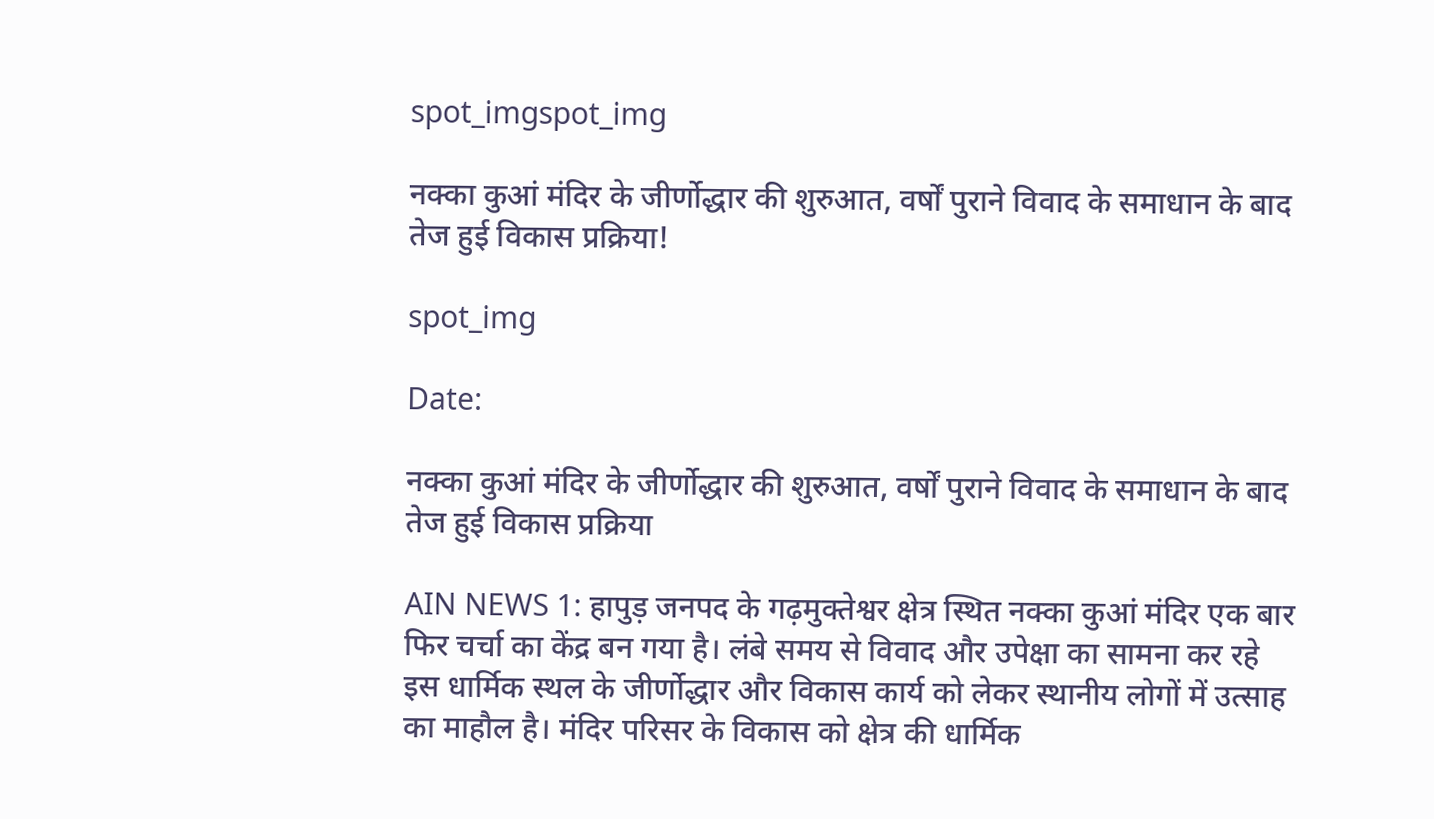spot_imgspot_img

नक्का कुआं मंदिर के जीर्णोद्धार की शुरुआत, वर्षों पुराने विवाद के समाधान के बाद तेज हुई विकास प्रक्रिया!

spot_img

Date:

नक्का कुआं मंदिर के जीर्णोद्धार की शुरुआत, वर्षों पुराने विवाद के समाधान के बाद तेज हुई विकास प्रक्रिया

AIN NEWS 1: हापुड़ जनपद के गढ़मुक्तेश्वर क्षेत्र स्थित नक्का कुआं मंदिर एक बार फिर चर्चा का केंद्र बन गया है। लंबे समय से विवाद और उपेक्षा का सामना कर रहे इस धार्मिक स्थल के जीर्णोद्धार और विकास कार्य को लेकर स्थानीय लोगों में उत्साह का माहौल है। मंदिर परिसर के विकास को क्षेत्र की धार्मिक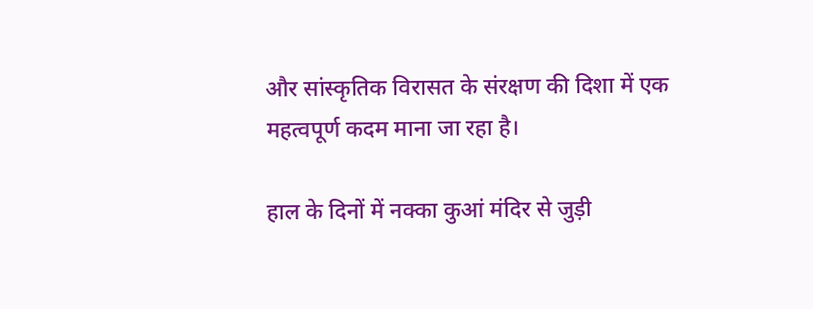और सांस्कृतिक विरासत के संरक्षण की दिशा में एक महत्वपूर्ण कदम माना जा रहा है।

हाल के दिनों में नक्का कुआं मंदिर से जुड़ी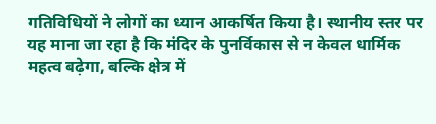गतिविधियों ने लोगों का ध्यान आकर्षित किया है। स्थानीय स्तर पर यह माना जा रहा है कि मंदिर के पुनर्विकास से न केवल धार्मिक महत्व बढ़ेगा, बल्कि क्षेत्र में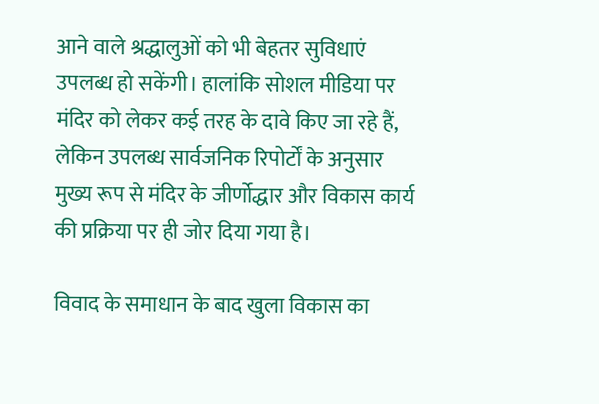आने वाले श्रद्धालुओं को भी बेहतर सुविधाएं उपलब्ध हो सकेंगी। हालांकि सोशल मीडिया पर मंदिर को लेकर कई तरह के दावे किए जा रहे हैं, लेकिन उपलब्ध सार्वजनिक रिपोर्टों के अनुसार मुख्य रूप से मंदिर के जीर्णोद्धार और विकास कार्य की प्रक्रिया पर ही जोर दिया गया है।

विवाद के समाधान के बाद खुला विकास का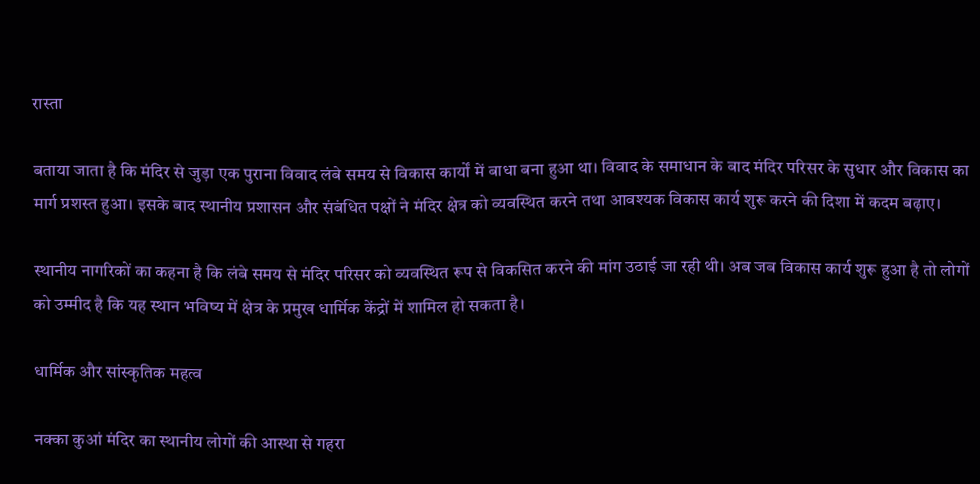रास्ता

बताया जाता है कि मंदिर से जुड़ा एक पुराना विवाद लंबे समय से विकास कार्यों में बाधा बना हुआ था। विवाद के समाधान के बाद मंदिर परिसर के सुधार और विकास का मार्ग प्रशस्त हुआ। इसके बाद स्थानीय प्रशासन और संबंधित पक्षों ने मंदिर क्षेत्र को व्यवस्थित करने तथा आवश्यक विकास कार्य शुरू करने की दिशा में कदम बढ़ाए।

स्थानीय नागरिकों का कहना है कि लंबे समय से मंदिर परिसर को व्यवस्थित रूप से विकसित करने की मांग उठाई जा रही थी। अब जब विकास कार्य शुरू हुआ है तो लोगों को उम्मीद है कि यह स्थान भविष्य में क्षेत्र के प्रमुख धार्मिक केंद्रों में शामिल हो सकता है।

धार्मिक और सांस्कृतिक महत्व

नक्का कुआं मंदिर का स्थानीय लोगों की आस्था से गहरा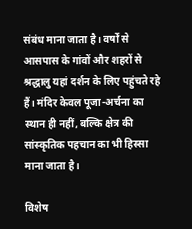संबंध माना जाता है। वर्षों से आसपास के गांवों और शहरों से श्रद्धालु यहां दर्शन के लिए पहुंचते रहे हैं। मंदिर केवल पूजा-अर्चना का स्थान ही नहीं, बल्कि क्षेत्र की सांस्कृतिक पहचान का भी हिस्सा माना जाता है।

विशेष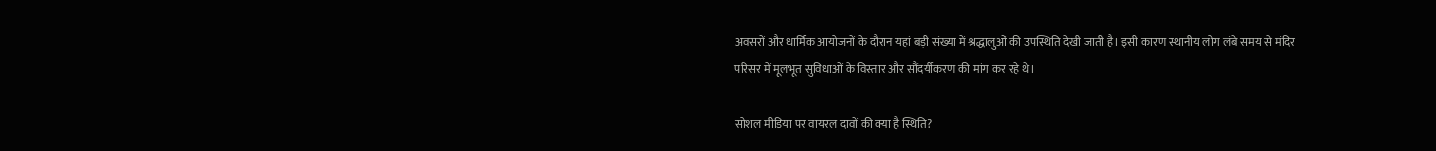अवसरों और धार्मिक आयोजनों के दौरान यहां बड़ी संख्या में श्रद्धालुओं की उपस्थिति देखी जाती है। इसी कारण स्थानीय लोग लंबे समय से मंदिर परिसर में मूलभूत सुविधाओं के विस्तार और सौंदर्यीकरण की मांग कर रहे थे।

सोशल मीडिया पर वायरल दावों की क्या है स्थिति?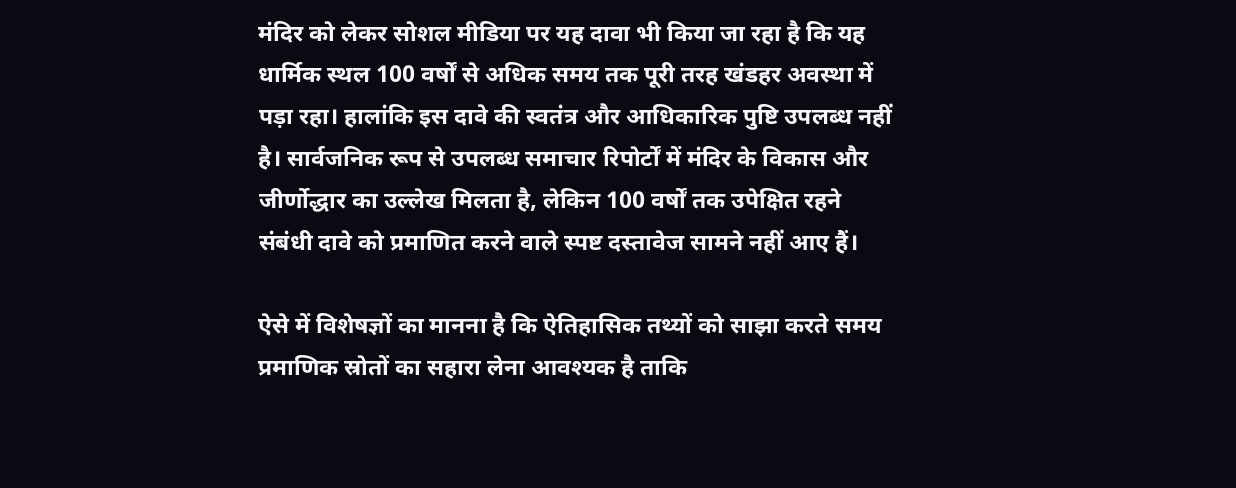मंदिर को लेकर सोशल मीडिया पर यह दावा भी किया जा रहा है कि यह धार्मिक स्थल 100 वर्षों से अधिक समय तक पूरी तरह खंडहर अवस्था में पड़ा रहा। हालांकि इस दावे की स्वतंत्र और आधिकारिक पुष्टि उपलब्ध नहीं है। सार्वजनिक रूप से उपलब्ध समाचार रिपोर्टों में मंदिर के विकास और जीर्णोद्धार का उल्लेख मिलता है, लेकिन 100 वर्षों तक उपेक्षित रहने संबंधी दावे को प्रमाणित करने वाले स्पष्ट दस्तावेज सामने नहीं आए हैं।

ऐसे में विशेषज्ञों का मानना है कि ऐतिहासिक तथ्यों को साझा करते समय प्रमाणिक स्रोतों का सहारा लेना आवश्यक है ताकि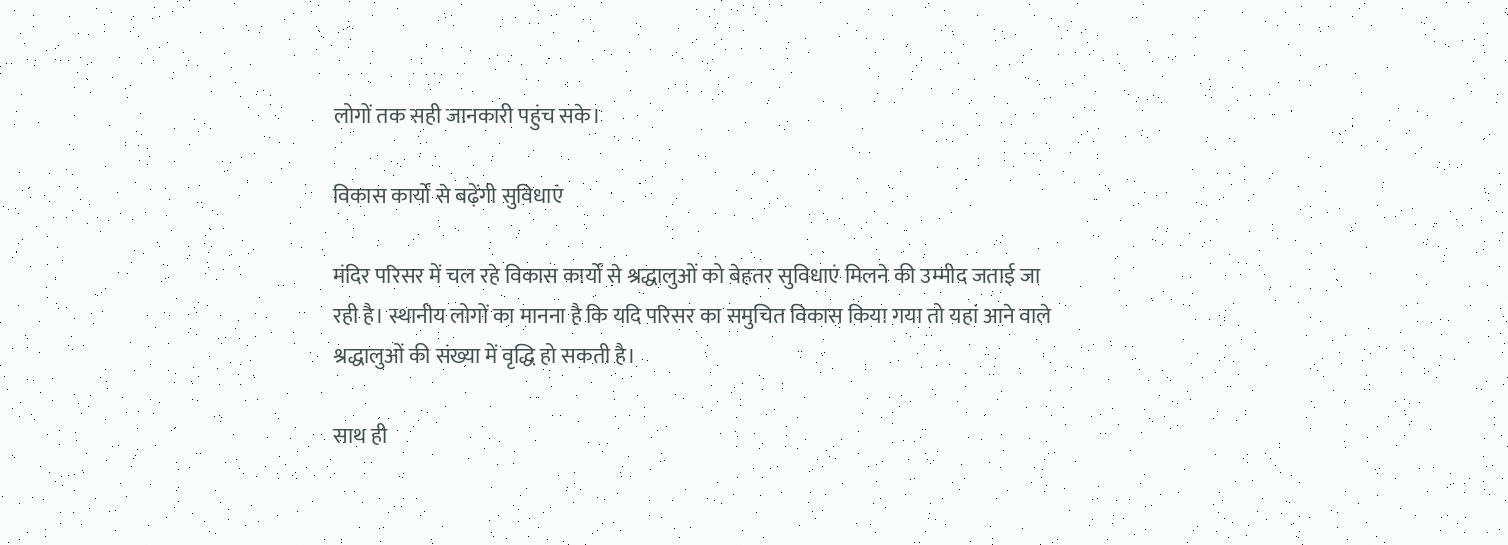लोगों तक सही जानकारी पहुंच सके।

विकास कार्यों से बढ़ेंगी सुविधाएं

मंदिर परिसर में चल रहे विकास कार्यों से श्रद्धालुओं को बेहतर सुविधाएं मिलने की उम्मीद जताई जा रही है। स्थानीय लोगों का मानना है कि यदि परिसर का समुचित विकास किया गया तो यहां आने वाले श्रद्धालुओं की संख्या में वृद्धि हो सकती है।

साथ ही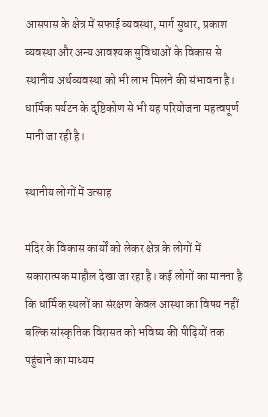आसपास के क्षेत्र में सफाई व्यवस्था, मार्ग सुधार, प्रकाश व्यवस्था और अन्य आवश्यक सुविधाओं के विकास से स्थानीय अर्थव्यवस्था को भी लाभ मिलने की संभावना है। धार्मिक पर्यटन के दृष्टिकोण से भी यह परियोजना महत्वपूर्ण मानी जा रही है।

स्थानीय लोगों में उत्साह

मंदिर के विकास कार्यों को लेकर क्षेत्र के लोगों में सकारात्मक माहौल देखा जा रहा है। कई लोगों का मानना है कि धार्मिक स्थलों का संरक्षण केवल आस्था का विषय नहीं बल्कि सांस्कृतिक विरासत को भविष्य की पीढ़ियों तक पहुंचाने का माध्यम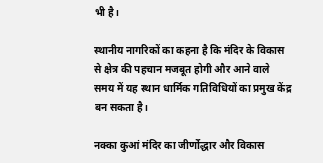भी है।

स्थानीय नागरिकों का कहना है कि मंदिर के विकास से क्षेत्र की पहचान मजबूत होगी और आने वाले समय में यह स्थान धार्मिक गतिविधियों का प्रमुख केंद्र बन सकता है।

नक्का कुआं मंदिर का जीर्णोद्धार और विकास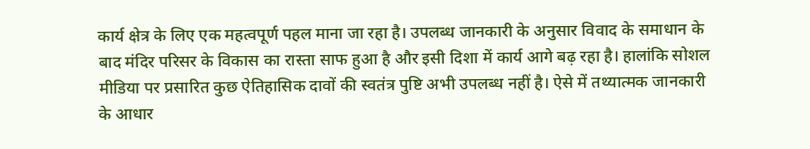कार्य क्षेत्र के लिए एक महत्वपूर्ण पहल माना जा रहा है। उपलब्ध जानकारी के अनुसार विवाद के समाधान के बाद मंदिर परिसर के विकास का रास्ता साफ हुआ है और इसी दिशा में कार्य आगे बढ़ रहा है। हालांकि सोशल मीडिया पर प्रसारित कुछ ऐतिहासिक दावों की स्वतंत्र पुष्टि अभी उपलब्ध नहीं है। ऐसे में तथ्यात्मक जानकारी के आधार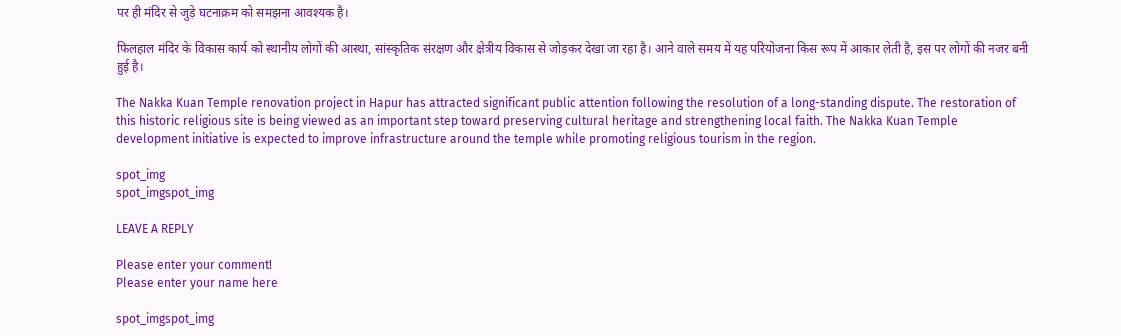पर ही मंदिर से जुड़े घटनाक्रम को समझना आवश्यक है।

फिलहाल मंदिर के विकास कार्य को स्थानीय लोगों की आस्था, सांस्कृतिक संरक्षण और क्षेत्रीय विकास से जोड़कर देखा जा रहा है। आने वाले समय में यह परियोजना किस रूप में आकार लेती है, इस पर लोगों की नजर बनी हुई है।

The Nakka Kuan Temple renovation project in Hapur has attracted significant public attention following the resolution of a long-standing dispute. The restoration of this historic religious site is being viewed as an important step toward preserving cultural heritage and strengthening local faith. The Nakka Kuan Temple development initiative is expected to improve infrastructure around the temple while promoting religious tourism in the region.

spot_img
spot_imgspot_img

LEAVE A REPLY

Please enter your comment!
Please enter your name here

spot_imgspot_img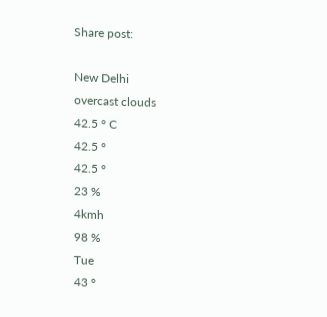Share post:

New Delhi
overcast clouds
42.5 ° C
42.5 °
42.5 °
23 %
4kmh
98 %
Tue
43 °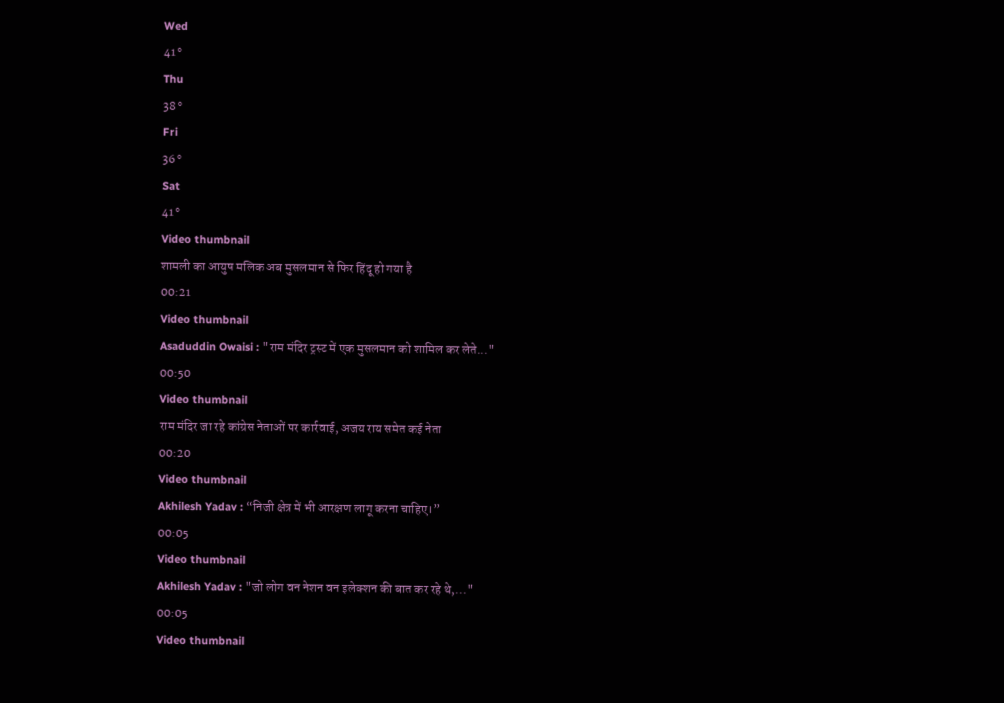Wed
41 °
Thu
38 °
Fri
36 °
Sat
41 °
Video thumbnail
शामली का आयुष मलिक अब मुसलमान से फिर हिंदू हो गया है
00:21
Video thumbnail
Asaduddin Owaisi : "राम मंदिर ट्रस्ट में एक मुसलमान को शामिल कर लेते..."
00:50
Video thumbnail
राम मंदिर जा रहे कांग्रेस नेताओं पर कार्रवाई, अजय राय समेत कई नेता
00:20
Video thumbnail
Akhilesh Yadav : “निजी क्षेत्र में भी आरक्षण लागू करना चाहिए।”
00:05
Video thumbnail
Akhilesh Yadav : "जो लोग वन नेशन वन इलेक्शन की बात कर रहे थे,..."
00:05
Video thumbnail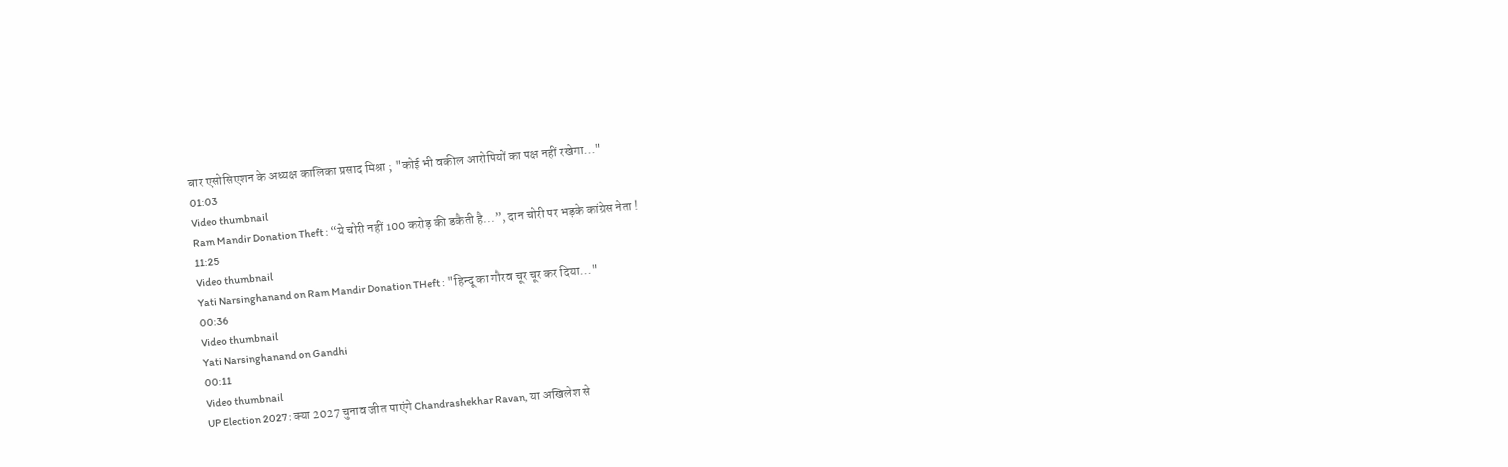बार एसोसिएशन के अध्यक्ष कालिका प्रसाद मिश्रा ; "कोई भी वकील आरोपियों का पक्ष नहीं रखेगा..."
01:03
Video thumbnail
Ram Mandir Donation Theft : “ये चोरी नहीं 100 करोड़ की डकैती है...”, दान चोरी पर भड़के कांग्रेस नेता !
11:25
Video thumbnail
Yati Narsinghanand on Ram Mandir Donation THeft : "हिन्दू का गौरव चूर चूर कर दिया..."
00:36
Video thumbnail
Yati Narsinghanand on Gandhi
00:11
Video thumbnail
UP Election 2027 : क्या 2027 चुनाव जीत पाएंगे Chandrashekhar Ravan, या अखिलेश से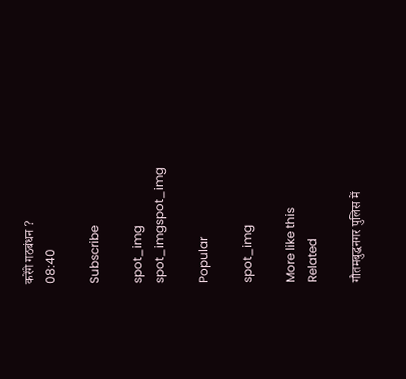करेंगे गठबंधन ?
08:40

Subscribe

spot_img
spot_imgspot_img

Popular

spot_img

More like this
Related

गौतमबुद्धनगर पुलिस में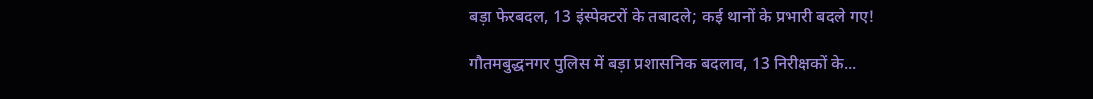बड़ा फेरबदल, 13 इंस्पेक्टरों के तबादले; कई थानों के प्रभारी बदले गए!

गौतमबुद्धनगर पुलिस में बड़ा प्रशासनिक बदलाव, 13 निरीक्षकों के...